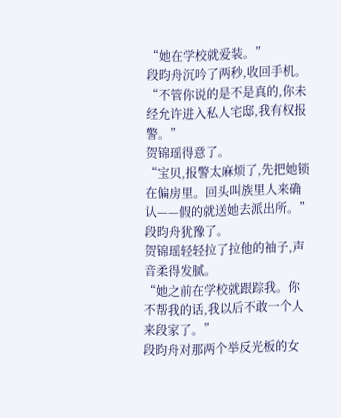“她在学校就爱装。”
段昀舟沉吟了两秒,收回手机。
“不管你说的是不是真的,你未经允许进入私人宅邸,我有权报警。”
贺锦瑶得意了。
“宝贝,报警太麻烦了,先把她锁在偏房里。回头叫族里人来确认——假的就送她去派出所。”
段昀舟犹豫了。
贺锦瑶轻轻拉了拉他的袖子,声音柔得发腻。
“她之前在学校就跟踪我。你不帮我的话,我以后不敢一个人来段家了。”
段昀舟对那两个举反光板的女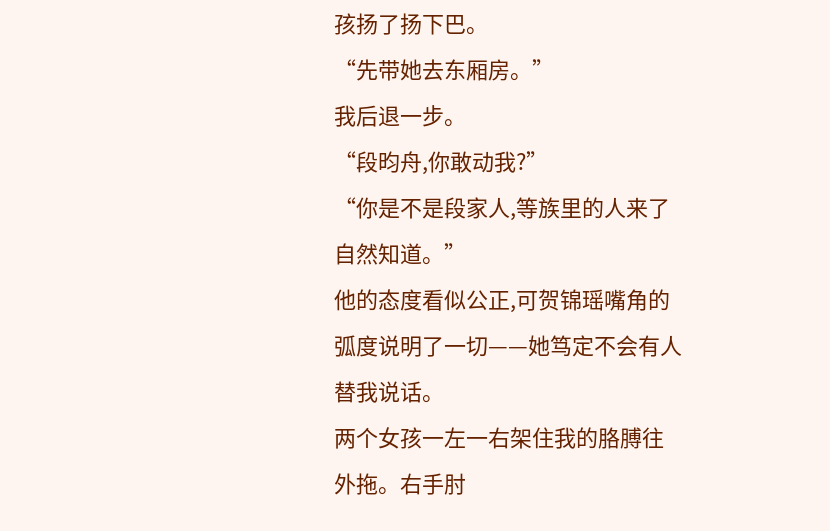孩扬了扬下巴。
“先带她去东厢房。”
我后退一步。
“段昀舟,你敢动我?”
“你是不是段家人,等族里的人来了自然知道。”
他的态度看似公正,可贺锦瑶嘴角的弧度说明了一切——她笃定不会有人替我说话。
两个女孩一左一右架住我的胳膊往外拖。右手肘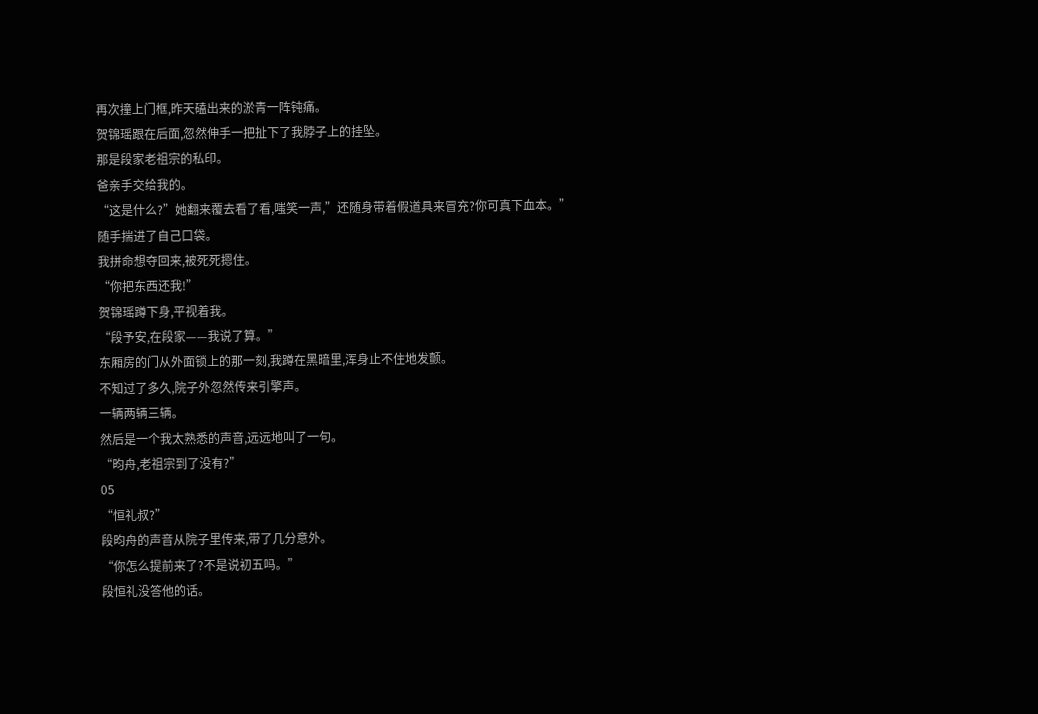再次撞上门框,昨天磕出来的淤青一阵钝痛。
贺锦瑶跟在后面,忽然伸手一把扯下了我脖子上的挂坠。
那是段家老祖宗的私印。
爸亲手交给我的。
“这是什么?”她翻来覆去看了看,嗤笑一声,”还随身带着假道具来冒充?你可真下血本。”
随手揣进了自己口袋。
我拼命想夺回来,被死死摁住。
“你把东西还我!”
贺锦瑶蹲下身,平视着我。
“段予安,在段家——我说了算。”
东厢房的门从外面锁上的那一刻,我蹲在黑暗里,浑身止不住地发颤。
不知过了多久,院子外忽然传来引擎声。
一辆两辆三辆。
然后是一个我太熟悉的声音,远远地叫了一句。
“昀舟,老祖宗到了没有?”
05
“恒礼叔?”
段昀舟的声音从院子里传来,带了几分意外。
“你怎么提前来了?不是说初五吗。”
段恒礼没答他的话。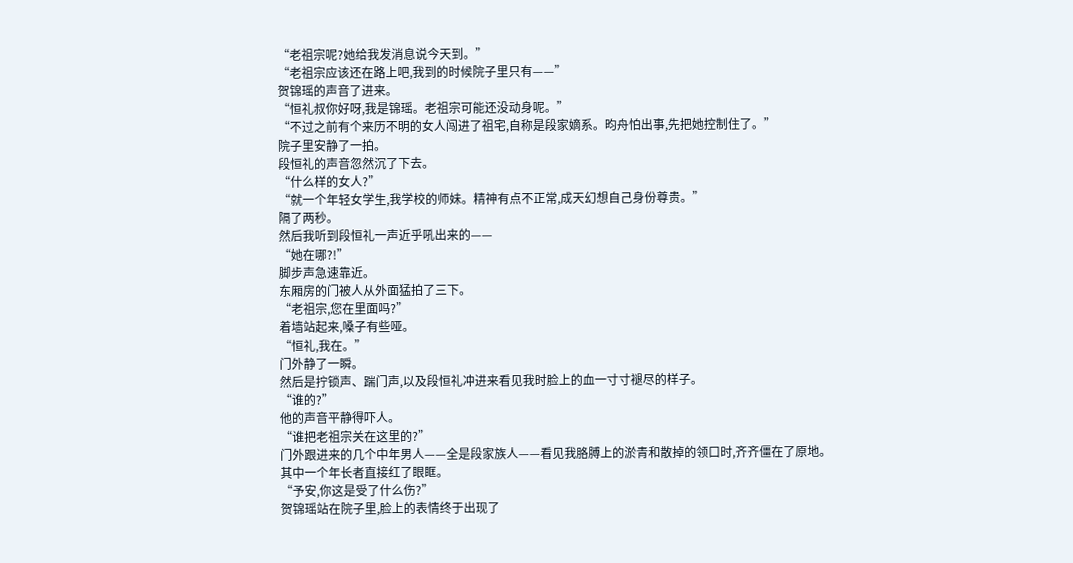“老祖宗呢?她给我发消息说今天到。”
“老祖宗应该还在路上吧,我到的时候院子里只有——”
贺锦瑶的声音了进来。
“恒礼叔你好呀,我是锦瑶。老祖宗可能还没动身呢。”
“不过之前有个来历不明的女人闯进了祖宅,自称是段家嫡系。昀舟怕出事,先把她控制住了。”
院子里安静了一拍。
段恒礼的声音忽然沉了下去。
“什么样的女人?”
“就一个年轻女学生,我学校的师妹。精神有点不正常,成天幻想自己身份尊贵。”
隔了两秒。
然后我听到段恒礼一声近乎吼出来的——
“她在哪?!”
脚步声急速靠近。
东厢房的门被人从外面猛拍了三下。
“老祖宗,您在里面吗?”
着墙站起来,嗓子有些哑。
“恒礼,我在。”
门外静了一瞬。
然后是拧锁声、踹门声,以及段恒礼冲进来看见我时脸上的血一寸寸褪尽的样子。
“谁的?”
他的声音平静得吓人。
“谁把老祖宗关在这里的?”
门外跟进来的几个中年男人——全是段家族人——看见我胳膊上的淤青和散掉的领口时,齐齐僵在了原地。
其中一个年长者直接红了眼眶。
“予安,你这是受了什么伤?”
贺锦瑶站在院子里,脸上的表情终于出现了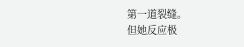第一道裂缝。
但她反应极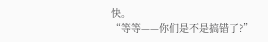快。
“等等——你们是不是搞错了?”